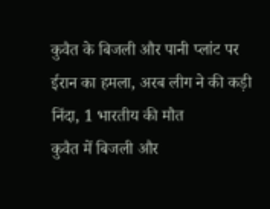कुवैत के बिजली और पानी प्लांट पर ईरान का हमला, अरब लीग ने की कड़ी निंदा, 1 भारतीय की मौत
कुवैत में बिजली और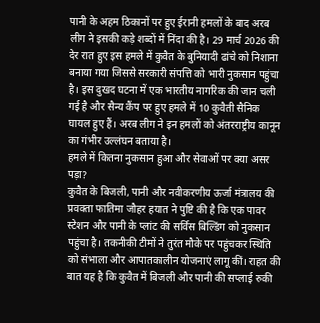पानी के अहम ठिकानों पर हुए ईरानी हमलों के बाद अरब लीग ने इसकी कड़े शब्दों में निंदा की है। 29 मार्च 2026 की देर रात हुए इस हमले में कुवैत के बुनियादी ढांचे को निशाना बनाया गया जिससे सरकारी संपत्ति को भारी नुकसान पहुंचा है। इस दुखद घटना में एक भारतीय नागरिक की जान चली गई है और सैन्य कैंप पर हुए हमले में 10 कुवैती सैनिक घायल हुए हैं। अरब लीग ने इन हमलों को अंतरराष्ट्रीय कानून का गंभीर उल्लंघन बताया है।
हमले में कितना नुकसान हुआ और सेवाओं पर क्या असर पड़ा?
कुवैत के बिजली, पानी और नवीकरणीय ऊर्जा मंत्रालय की प्रवक्ता फातिमा जौहर हयात ने पुष्टि की है कि एक पावर स्टेशन और पानी के प्लांट की सर्विस बिल्डिंग को नुकसान पहुंचा है। तकनीकी टीमों ने तुरंत मौके पर पहुंचकर स्थिति को संभाला और आपातकालीन योजनाएं लागू कीं। राहत की बात यह है कि कुवैत में बिजली और पानी की सप्लाई रुकी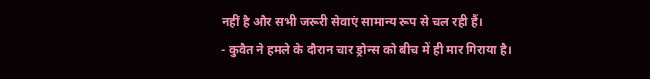नहीं है और सभी जरूरी सेवाएं सामान्य रूप से चल रही हैं।
- कुवैत ने हमले के दौरान चार ड्रोन्स को बीच में ही मार गिराया है।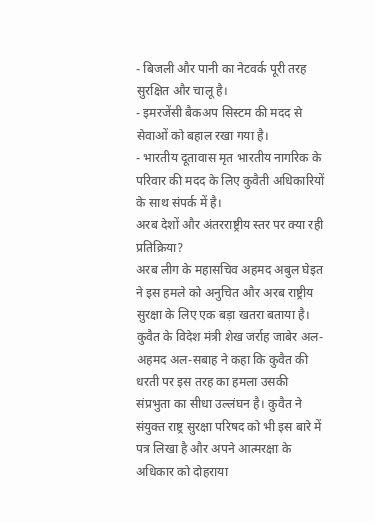- बिजली और पानी का नेटवर्क पूरी तरह सुरक्षित और चालू है।
- इमरजेंसी बैकअप सिस्टम की मदद से सेवाओं को बहाल रखा गया है।
- भारतीय दूतावास मृत भारतीय नागरिक के परिवार की मदद के लिए कुवैती अधिकारियों के साथ संपर्क में है।
अरब देशों और अंतरराष्ट्रीय स्तर पर क्या रही प्रतिक्रिया?
अरब लीग के महासचिव अहमद अबुल घेइत ने इस हमले को अनुचित और अरब राष्ट्रीय सुरक्षा के लिए एक बड़ा खतरा बताया है। कुवैत के विदेश मंत्री शेख जर्राह जाबेर अल-अहमद अल-सबाह ने कहा कि कुवैत की धरती पर इस तरह का हमला उसकी संप्रभुता का सीधा उल्लंघन है। कुवैत ने संयुक्त राष्ट्र सुरक्षा परिषद को भी इस बारे में पत्र लिखा है और अपने आत्मरक्षा के अधिकार को दोहराया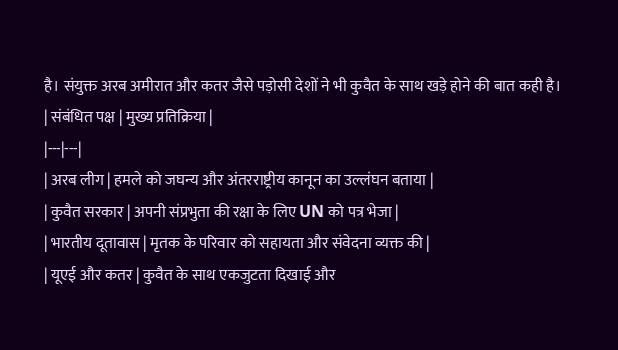है। संयुक्त अरब अमीरात और कतर जैसे पड़ोसी देशों ने भी कुवैत के साथ खड़े होने की बात कही है।
| संबंधित पक्ष | मुख्य प्रतिक्रिया |
|---|---|
| अरब लीग | हमले को जघन्य और अंतरराष्ट्रीय कानून का उल्लंघन बताया |
| कुवैत सरकार | अपनी संप्रभुता की रक्षा के लिए UN को पत्र भेजा |
| भारतीय दूतावास | मृतक के परिवार को सहायता और संवेदना व्यक्त की |
| यूएई और कतर | कुवैत के साथ एकजुटता दिखाई और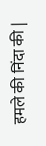हमले की निंदा की |